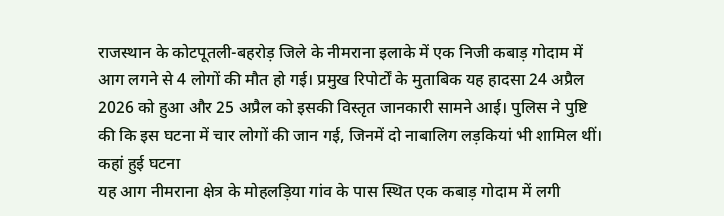राजस्थान के कोटपूतली-बहरोड़ जिले के नीमराना इलाके में एक निजी कबाड़ गोदाम में आग लगने से 4 लोगों की मौत हो गई। प्रमुख रिपोर्टों के मुताबिक यह हादसा 24 अप्रैल 2026 को हुआ और 25 अप्रैल को इसकी विस्तृत जानकारी सामने आई। पुलिस ने पुष्टि की कि इस घटना में चार लोगों की जान गई, जिनमें दो नाबालिग लड़कियां भी शामिल थीं।
कहां हुई घटना
यह आग नीमराना क्षेत्र के मोहलड़िया गांव के पास स्थित एक कबाड़ गोदाम में लगी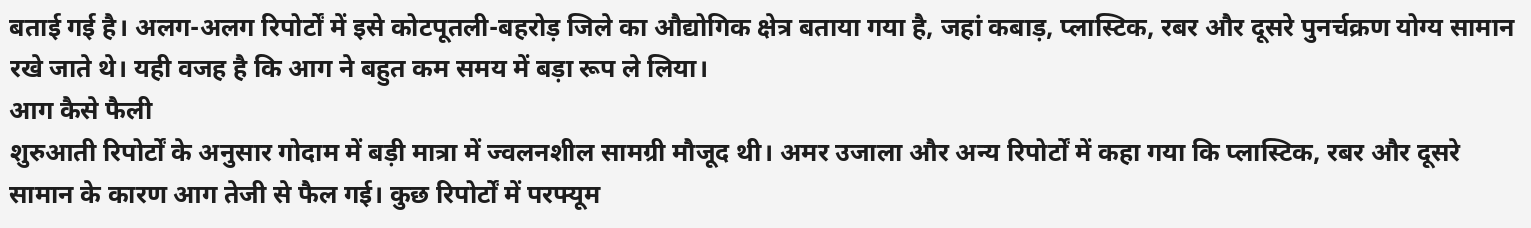बताई गई है। अलग-अलग रिपोर्टों में इसे कोटपूतली-बहरोड़ जिले का औद्योगिक क्षेत्र बताया गया है, जहां कबाड़, प्लास्टिक, रबर और दूसरे पुनर्चक्रण योग्य सामान रखे जाते थे। यही वजह है कि आग ने बहुत कम समय में बड़ा रूप ले लिया।
आग कैसे फैली
शुरुआती रिपोर्टों के अनुसार गोदाम में बड़ी मात्रा में ज्वलनशील सामग्री मौजूद थी। अमर उजाला और अन्य रिपोर्टों में कहा गया कि प्लास्टिक, रबर और दूसरे सामान के कारण आग तेजी से फैल गई। कुछ रिपोर्टों में परफ्यूम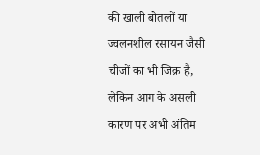की खाली बोतलों या ज्वलनशील रसायन जैसी चीजों का भी जिक्र है, लेकिन आग के असली कारण पर अभी अंतिम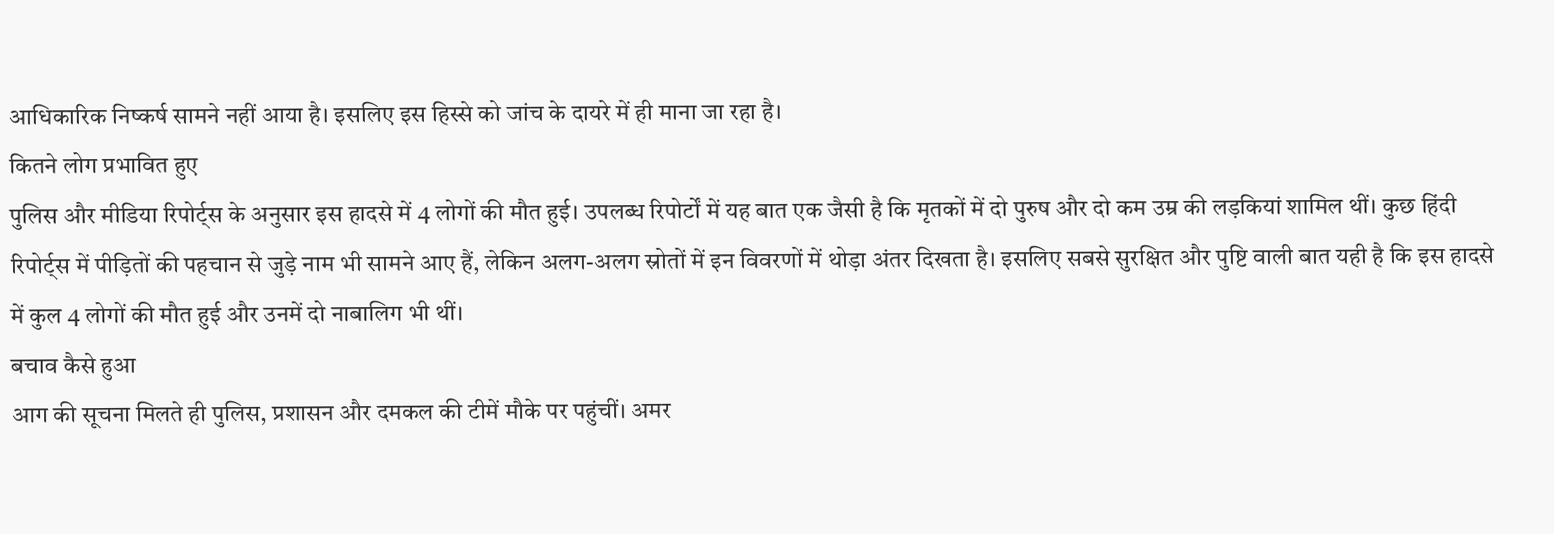आधिकारिक निष्कर्ष सामने नहीं आया है। इसलिए इस हिस्से को जांच के दायरे में ही माना जा रहा है।
कितने लोग प्रभावित हुए
पुलिस और मीडिया रिपोर्ट्स के अनुसार इस हादसे में 4 लोगों की मौत हुई। उपलब्ध रिपोर्टों में यह बात एक जैसी है कि मृतकों में दो पुरुष और दो कम उम्र की लड़कियां शामिल थीं। कुछ हिंदी रिपोर्ट्स में पीड़ितों की पहचान से जुड़े नाम भी सामने आए हैं, लेकिन अलग-अलग स्रोतों में इन विवरणों में थोड़ा अंतर दिखता है। इसलिए सबसे सुरक्षित और पुष्टि वाली बात यही है कि इस हादसे में कुल 4 लोगों की मौत हुई और उनमें दो नाबालिग भी थीं।
बचाव कैसे हुआ
आग की सूचना मिलते ही पुलिस, प्रशासन और दमकल की टीमें मौके पर पहुंचीं। अमर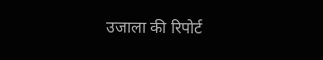उजाला की रिपोर्ट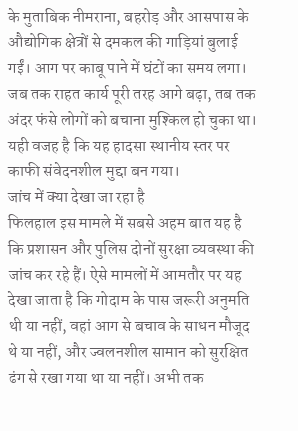के मुताबिक नीमराना, बहरोड़ और आसपास के औद्योगिक क्षेत्रों से दमकल की गाड़ियां बुलाई गईं। आग पर काबू पाने में घंटों का समय लगा। जब तक राहत कार्य पूरी तरह आगे बढ़ा, तब तक अंदर फंसे लोगों को बचाना मुश्किल हो चुका था। यही वजह है कि यह हादसा स्थानीय स्तर पर काफी संवेदनशील मुद्दा बन गया।
जांच में क्या देखा जा रहा है
फिलहाल इस मामले में सबसे अहम बात यह है कि प्रशासन और पुलिस दोनों सुरक्षा व्यवस्था की जांच कर रहे हैं। ऐसे मामलों में आमतौर पर यह देखा जाता है कि गोदाम के पास जरूरी अनुमति थी या नहीं, वहां आग से बचाव के साधन मौजूद थे या नहीं, और ज्वलनशील सामान को सुरक्षित ढंग से रखा गया था या नहीं। अभी तक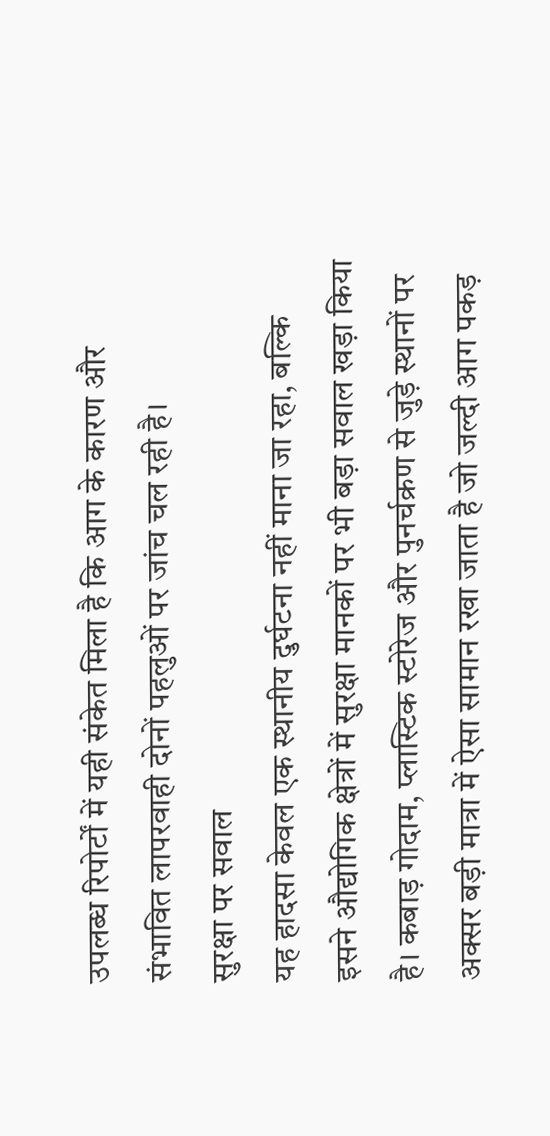उपलब्ध रिपोर्टों में यही संकेत मिला है कि आग के कारण और संभावित लापरवाही दोनों पहलुओं पर जांच चल रही है।
सुरक्षा पर सवाल
यह हादसा केवल एक स्थानीय दुर्घटना नहीं माना जा रहा, बल्कि इसने औद्योगिक क्षेत्रों में सुरक्षा मानकों पर भी बड़ा सवाल खड़ा किया है। कबाड़ गोदाम, प्लास्टिक स्टोरेज और पुनर्चक्रण से जुड़े स्थानों पर अक्सर बड़ी मात्रा में ऐसा सामान रखा जाता है जो जल्दी आग पकड़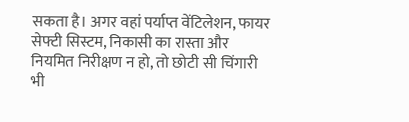सकता है। अगर वहां पर्याप्त वेंटिलेशन, फायर सेफ्टी सिस्टम, निकासी का रास्ता और नियमित निरीक्षण न हो, तो छोटी सी चिंगारी भी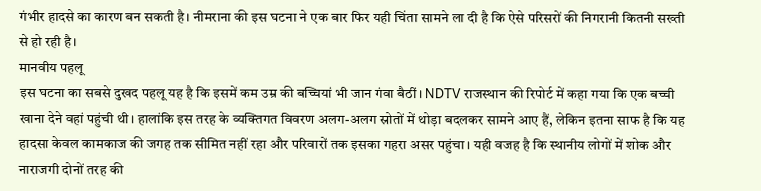गंभीर हादसे का कारण बन सकती है। नीमराना की इस घटना ने एक बार फिर यही चिंता सामने ला दी है कि ऐसे परिसरों की निगरानी कितनी सख्ती से हो रही है।
मानवीय पहलू
इस घटना का सबसे दुखद पहलू यह है कि इसमें कम उम्र की बच्चियां भी जान गंवा बैठीं। NDTV राजस्थान की रिपोर्ट में कहा गया कि एक बच्ची खाना देने वहां पहुंची थी। हालांकि इस तरह के व्यक्तिगत विवरण अलग-अलग स्रोतों में थोड़ा बदलकर सामने आए हैं, लेकिन इतना साफ है कि यह हादसा केवल कामकाज की जगह तक सीमित नहीं रहा और परिवारों तक इसका गहरा असर पहुंचा। यही वजह है कि स्थानीय लोगों में शोक और नाराजगी दोनों तरह की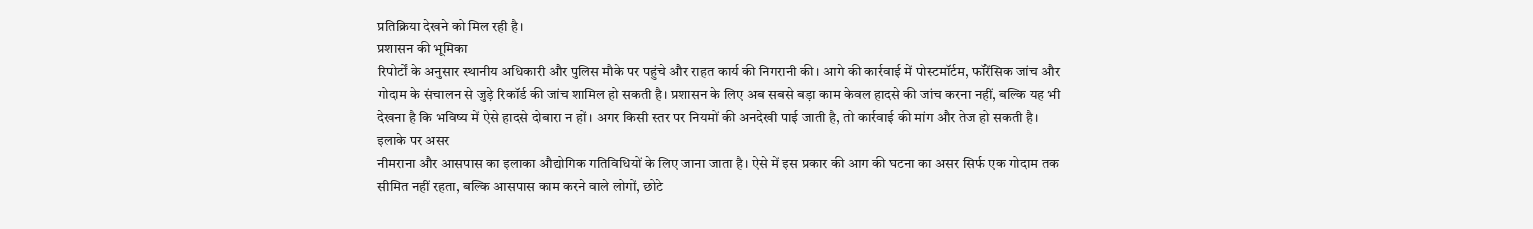प्रतिक्रिया देखने को मिल रही है।
प्रशासन की भूमिका
रिपोर्टों के अनुसार स्थानीय अधिकारी और पुलिस मौके पर पहुंचे और राहत कार्य की निगरानी की। आगे की कार्रवाई में पोस्टमॉर्टम, फॉरेंसिक जांच और गोदाम के संचालन से जुड़े रिकॉर्ड की जांच शामिल हो सकती है। प्रशासन के लिए अब सबसे बड़ा काम केवल हादसे की जांच करना नहीं, बल्कि यह भी देखना है कि भविष्य में ऐसे हादसे दोबारा न हों। अगर किसी स्तर पर नियमों की अनदेखी पाई जाती है, तो कार्रवाई की मांग और तेज हो सकती है।
इलाके पर असर
नीमराना और आसपास का इलाका औद्योगिक गतिविधियों के लिए जाना जाता है। ऐसे में इस प्रकार की आग की घटना का असर सिर्फ एक गोदाम तक सीमित नहीं रहता, बल्कि आसपास काम करने वाले लोगों, छोटे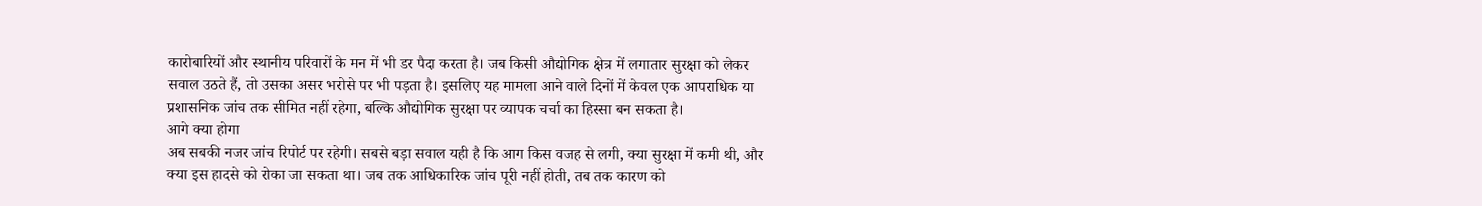कारोबारियों और स्थानीय परिवारों के मन में भी डर पैदा करता है। जब किसी औद्योगिक क्षेत्र में लगातार सुरक्षा को लेकर सवाल उठते हैं, तो उसका असर भरोसे पर भी पड़ता है। इसलिए यह मामला आने वाले दिनों में केवल एक आपराधिक या प्रशासनिक जांच तक सीमित नहीं रहेगा, बल्कि औद्योगिक सुरक्षा पर व्यापक चर्चा का हिस्सा बन सकता है।
आगे क्या होगा
अब सबकी नजर जांच रिपोर्ट पर रहेगी। सबसे बड़ा सवाल यही है कि आग किस वजह से लगी, क्या सुरक्षा में कमी थी, और क्या इस हादसे को रोका जा सकता था। जब तक आधिकारिक जांच पूरी नहीं होती, तब तक कारण को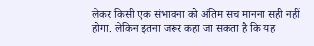लेकर किसी एक संभावना को अंतिम सच मानना सही नहीं होगा. लेकिन इतना जरूर कहा जा सकता है कि यह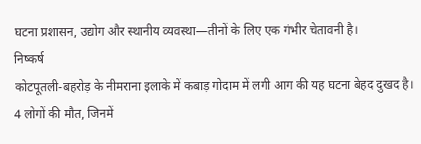घटना प्रशासन, उद्योग और स्थानीय व्यवस्था—तीनों के लिए एक गंभीर चेतावनी है।
निष्कर्ष
कोटपूतली-बहरोड़ के नीमराना इलाके में कबाड़ गोदाम में लगी आग की यह घटना बेहद दुखद है। 4 लोगों की मौत, जिनमें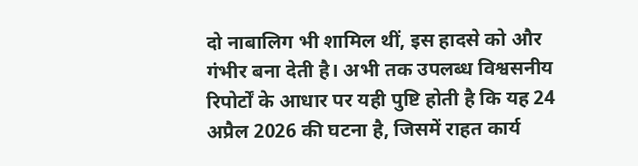दो नाबालिग भी शामिल थीं, इस हादसे को और गंभीर बना देती है। अभी तक उपलब्ध विश्वसनीय रिपोर्टों के आधार पर यही पुष्टि होती है कि यह 24 अप्रैल 2026 की घटना है, जिसमें राहत कार्य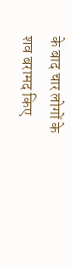के बाद चार लोगों के शव बरामद किए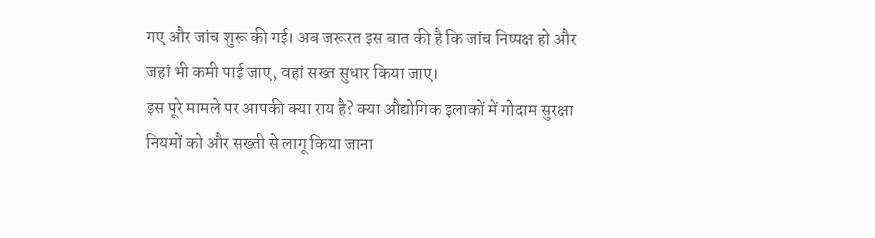गए और जांच शुरू की गई। अब जरूरत इस बात की है कि जांच निष्पक्ष हो और जहां भी कमी पाई जाए, वहां सख्त सुधार किया जाए।
इस पूरे मामले पर आपकी क्या राय है? क्या औद्योगिक इलाकों में गोदाम सुरक्षा नियमों को और सख्ती से लागू किया जाना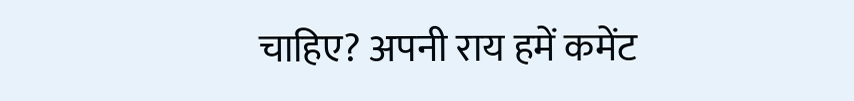चाहिए? अपनी राय हमें कमेंट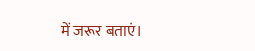में जरूर बताएं।